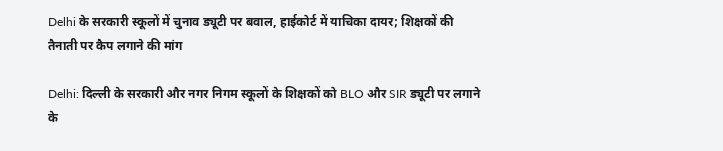Delhi के सरकारी स्कूलों में चुनाव ड्यूटी पर बवाल, हाईकोर्ट में याचिका दायर; शिक्षकों की तैनाती पर कैप लगाने की मांग

Delhi: दिल्ली के सरकारी और नगर निगम स्कूलों के शिक्षकों को BLO और SIR ड्यूटी पर लगाने के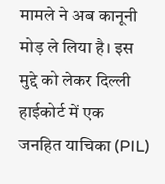मामले ने अब कानूनी मोड़ ले लिया है। इस मुद्दे को लेकर दिल्ली हाईकोर्ट में एक जनहित याचिका (PIL)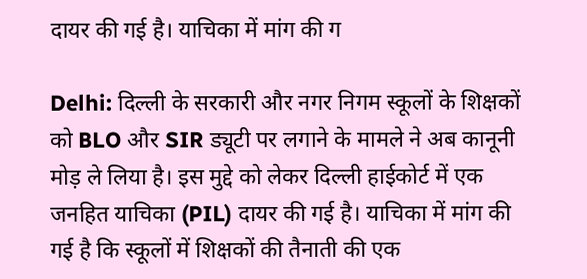दायर की गई है। याचिका में मांग की ग

Delhi: दिल्ली के सरकारी और नगर निगम स्कूलों के शिक्षकों को BLO और SIR ड्यूटी पर लगाने के मामले ने अब कानूनी मोड़ ले लिया है। इस मुद्दे को लेकर दिल्ली हाईकोर्ट में एक जनहित याचिका (PIL) दायर की गई है। याचिका में मांग की गई है कि स्कूलों में शिक्षकों की तैनाती की एक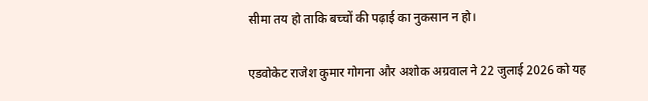सीमा तय हो ताकि बच्चों की पढ़ाई का नुकसान न हो।

एडवोकेट राजेश कुमार गोगना और अशोक अग्रवाल ने 22 जुलाई 2026 को यह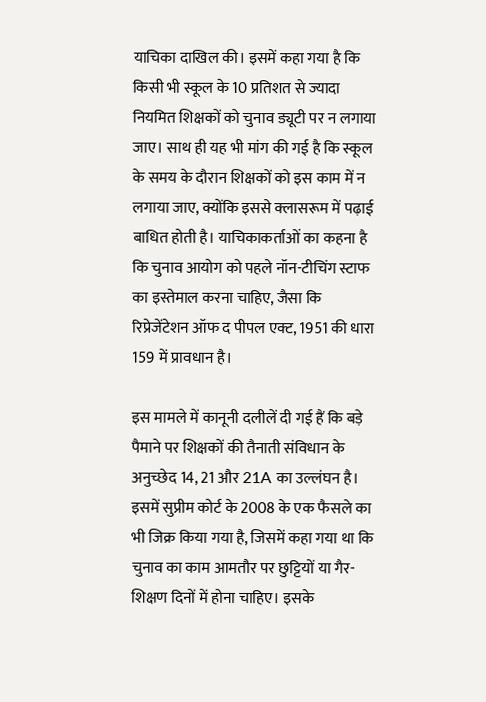याचिका दाखिल की। इसमें कहा गया है कि किसी भी स्कूल के 10 प्रतिशत से ज्यादा नियमित शिक्षकों को चुनाव ड्यूटी पर न लगाया जाए। साथ ही यह भी मांग की गई है कि स्कूल के समय के दौरान शिक्षकों को इस काम में न लगाया जाए, क्योंकि इससे क्लासरूम में पढ़ाई बाधित होती है। याचिकाकर्ताओं का कहना है कि चुनाव आयोग को पहले नॉन-टीचिंग स्टाफ का इस्तेमाल करना चाहिए, जैसा कि रिप्रेजेंटेशन ऑफ द पीपल एक्ट, 1951 की धारा 159 में प्रावधान है।

इस मामले में कानूनी दलीलें दी गई हैं कि बड़े पैमाने पर शिक्षकों की तैनाती संविधान के अनुच्छेद 14, 21 और 21A का उल्लंघन है। इसमें सुप्रीम कोर्ट के 2008 के एक फैसले का भी जिक्र किया गया है, जिसमें कहा गया था कि चुनाव का काम आमतौर पर छुट्टियों या गैर-शिक्षण दिनों में होना चाहिए। इसके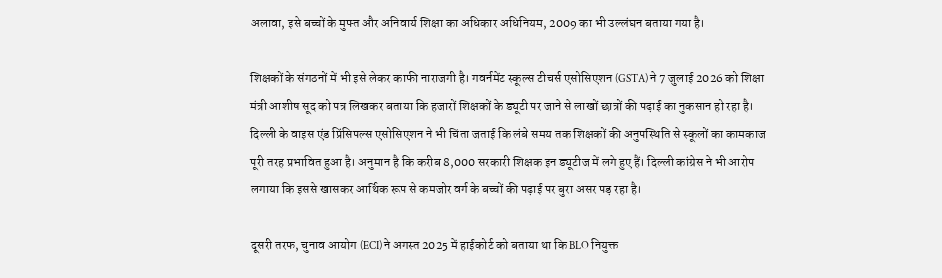अलावा, इसे बच्चों के मुफ्त और अनिवार्य शिक्षा का अधिकार अधिनियम, 2009 का भी उल्लंघन बताया गया है।

शिक्षकों के संगठनों में भी इसे लेकर काफी नाराजगी है। गवर्नमेंट स्कूल्स टीचर्स एसोसिएशन (GSTA) ने 7 जुलाई 2026 को शिक्षा मंत्री आशीष सूद को पत्र लिखकर बताया कि हजारों शिक्षकों के ड्यूटी पर जाने से लाखों छात्रों की पढ़ाई का नुकसान हो रहा है। दिल्ली के वाइस एंड प्रिंसिपल्स एसोसिएशन ने भी चिंता जताई कि लंबे समय तक शिक्षकों की अनुपस्थिति से स्कूलों का कामकाज पूरी तरह प्रभावित हुआ है। अनुमान है कि करीब 8,000 सरकारी शिक्षक इन ड्यूटीज में लगे हुए हैं। दिल्ली कांग्रेस ने भी आरोप लगाया कि इससे खासकर आर्थिक रूप से कमजोर वर्ग के बच्चों की पढ़ाई पर बुरा असर पड़ रहा है।

दूसरी तरफ, चुनाव आयोग (ECI) ने अगस्त 2025 में हाईकोर्ट को बताया था कि BLO नियुक्त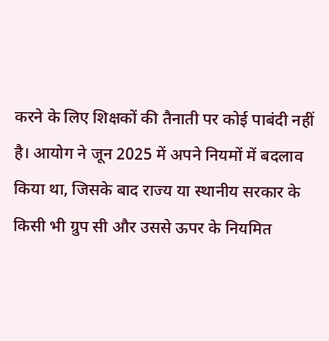करने के लिए शिक्षकों की तैनाती पर कोई पाबंदी नहीं है। आयोग ने जून 2025 में अपने नियमों में बदलाव किया था, जिसके बाद राज्य या स्थानीय सरकार के किसी भी ग्रुप सी और उससे ऊपर के नियमित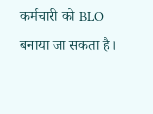कर्मचारी को BLO बनाया जा सकता है।